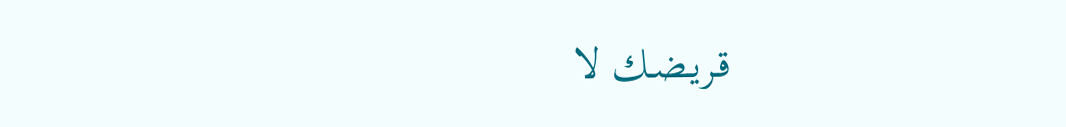قـريـضـك لا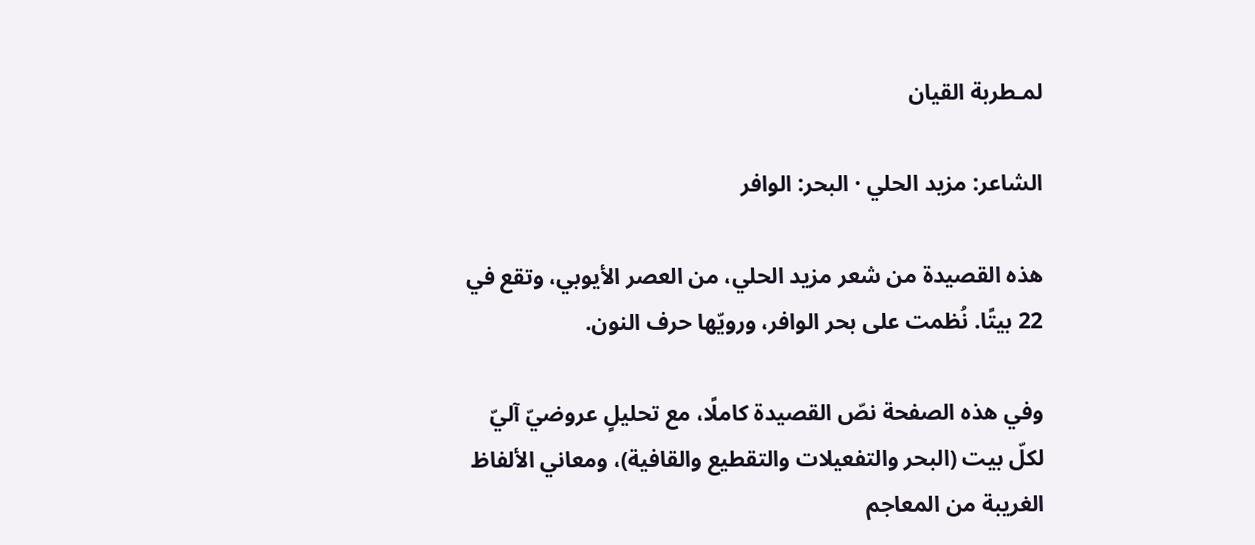لمـطربة القيان

الشاعر: مزيد الحلي · البحر: الوافر

هذه القصيدة من شعر مزيد الحلي، من العصر الأيوبي، وتقع في 22 بيتًا. نُظمت على بحر الوافر، ورويّها حرف النون.

وفي هذه الصفحة نصّ القصيدة كاملًا، مع تحليلٍ عروضيّ آليّ لكلّ بيت (البحر والتفعيلات والتقطيع والقافية)، ومعاني الألفاظ الغريبة من المعاجم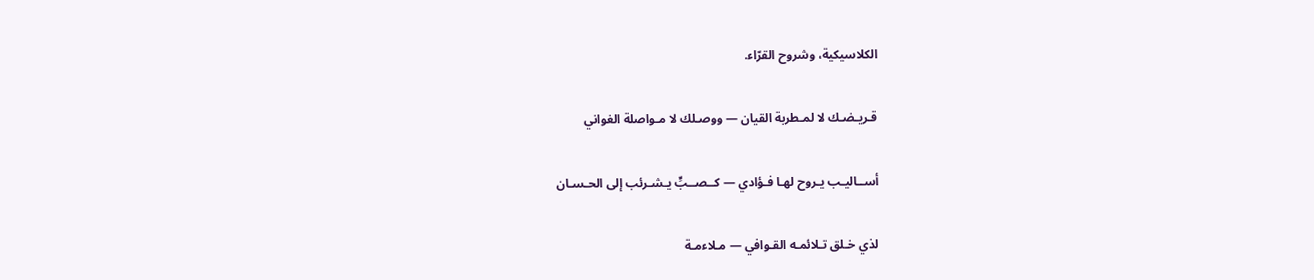الكلاسيكية، وشروح القرّاء.

قـريـضـك لا لمـطربة القيان — ووصـلك لا مـواصلة الغواني

أســاليـب يـروح لهـا فـؤادي — كــصــبٍّ يـشـرئب إلى الحـسـان

لذي خـلق تـلائمـه القـوافي — مـلاءمـة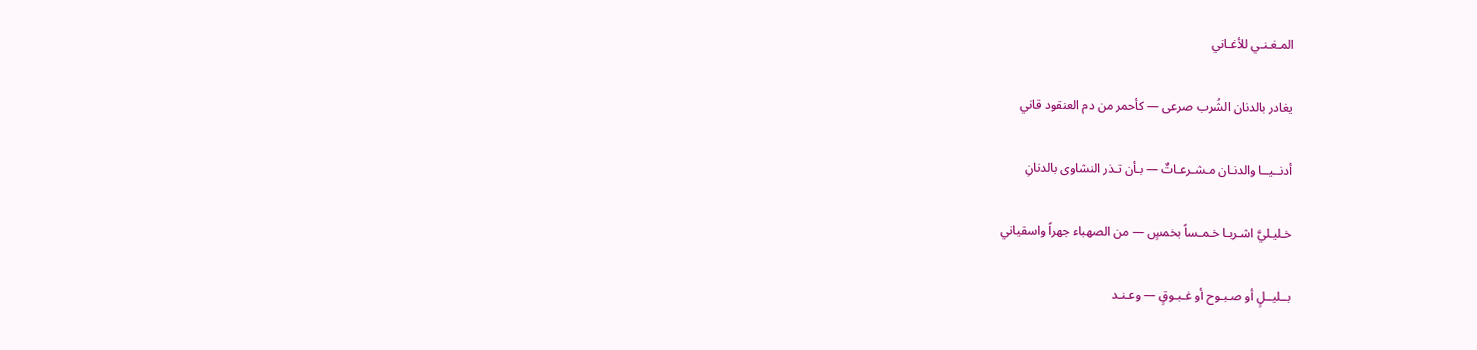المـغـنـي للأغـاني

يغادر بالدنان الشُرب صرعى — كأحمر من دم العنقود قاني

أدنــيــا والدنـان مـشـرعـاتٌ — بـأن تـذر النشاوى بالدنانِ

خـليـليَّ اشـربـا خـمـساً بخمسٍ — من الصهباء جهراً واسقياني

بــليــلٍ أو صـبـوح أو غـبـوقٍ — وعـنـد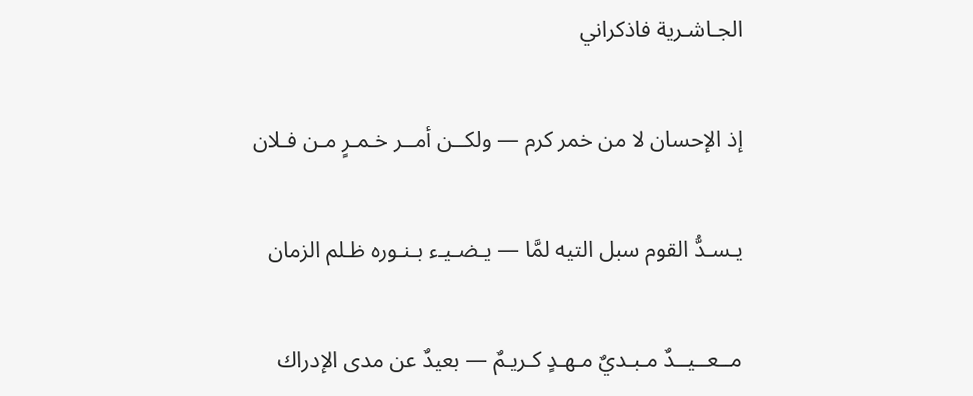الجـاشـرية فاذكراني

إذ الإحسان لا من خمر كرم — ولكــن أمــر خـمـرٍ مـن فـلان

يـسـدُّ القوم سبل التيه لمَّا — يـضـيـء بـنـوره ظـلم الزمان

مــعــيــدٌ مـبـديٌ مـهـدٍ كـريـمٌ — بعيدٌ عن مدى الإدراك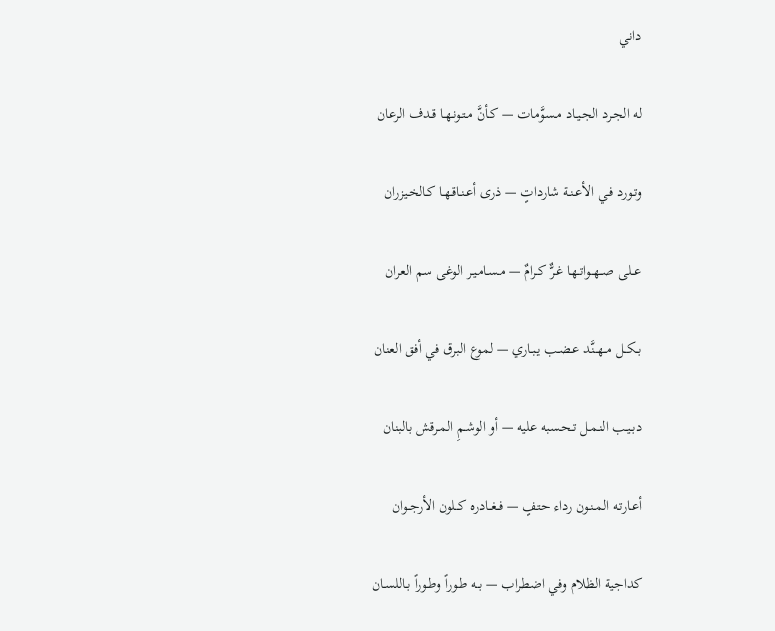داني

له الجـرد الجـيـاد مـسوَّمات — كـأنَّ مـتـونـهـا قـدف الرعان

وتـورد فـي الأعـنـة شارداتٍ — ذرى أعـنـاقـهـا كـالخـيزران

عــلى صــهــواتـهـا غـرٌّ كـرامٌ — مـسـامـيـر الوغى سم العران

بــكــل مــهــنَّد عـضـب يـبـاري — لموع البرق في أفق العنان

دبـيـب النـمـل تـحـسبه عليه — أو الوشـمِ المـرقش بالبنان

أعـارتـه المـنـون رداء حتفٍ — فــغــادره كــلون الأرجــوان

كداجية الظلام وفي اضطراب — بــه طـوراً وطـوراً بـاللسـان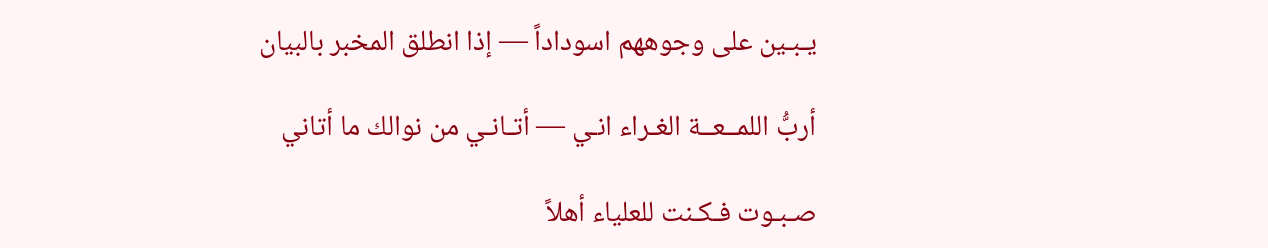يـبـين على وجوههم اسوداداً — إذا انطلق المخبر بالبيان

أربُّ اللمــعــة الغـراء انـي — أتـانـي من نوالك ما أتاني

صـبـوت فـكـنت للعلياء أهلاً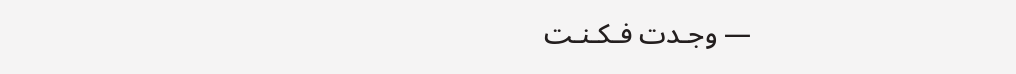— وجـدت فـكـنـت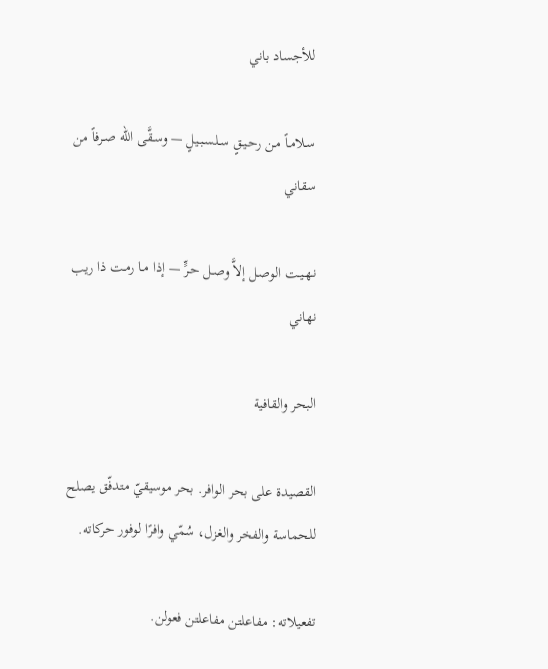للأجساد باني

سـلامـاً مـن رحـيـقٍ سـلسـبـيلٍ — وسـقَّى اللّه صـرفاً من سقاني

نـهـيـت الوصـل إلاَّ وصـل حـرٍّ — إذا مـا رمـت ذا ريب نهاني

البحر والقافية

القصيدة على بحر الوافر. بحر موسيقيّ متدفّق يصلح للحماسة والفخر والغزل، سُمّي وافرًا لوفور حركاته.

تفعيلاته: مفاعلتن مفاعلتن فعولن.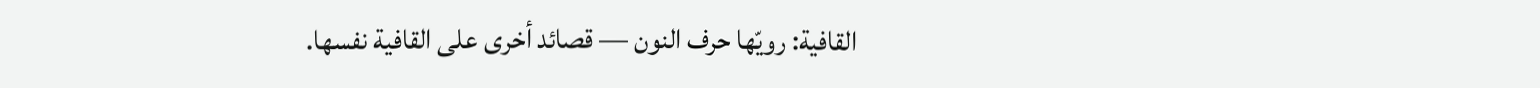القافية: رويّها حرف النون — قصائد أخرى على القافية نفسها.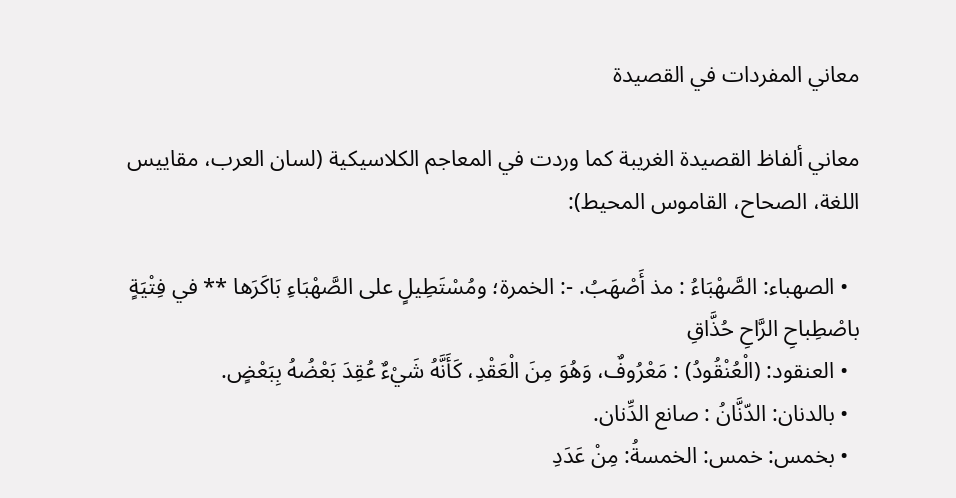معاني المفردات في القصيدة

معاني ألفاظ القصيدة الغريبة كما وردت في المعاجم الكلاسيكية (لسان العرب، مقاييس اللغة، الصحاح، القاموس المحيط):

  • الصهباء: الصَّهْبَاءُ : مذ أَصْهَبُ. -: الخمرة؛ ومُسْتَطِيلٍ على الصَّهْبَاءِ بَاكَرَها ** في فِتْيَةٍ باصْطِباحِ الرَّاحِ حُذَّاقِ
  • العنقود: (الْعُنْقُودُ) : مَعْرُوفٌ، وَهُوَ مِنَ الْعَقْدِ، كَأَنَّهُ شَيْءٌ عُقِدَ بَعْضُهُ بِبَعْضٍ.
  • بالدنان: الدّنَّانُ : صانع الدِّنان.
  • بخمس: خمس: الخمسةُ: مِنْ عَدَدِ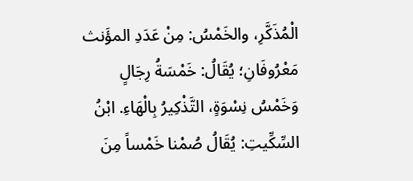الْمُذَكَّرِ، والخَمْسُ: مِنْ عَدَدِ المؤَنث مَعْرُوفَانِ؛ يُقَالُ: خَمْسَةُ رِجَالٍ وَخَمْسُ نِسْوَةٍ، التَّذْكِيرُ بِالْهَاءِ. ابْنُ السِّكِّيتِ: يُقَالُ صُمْنا خَمْساً مِنَ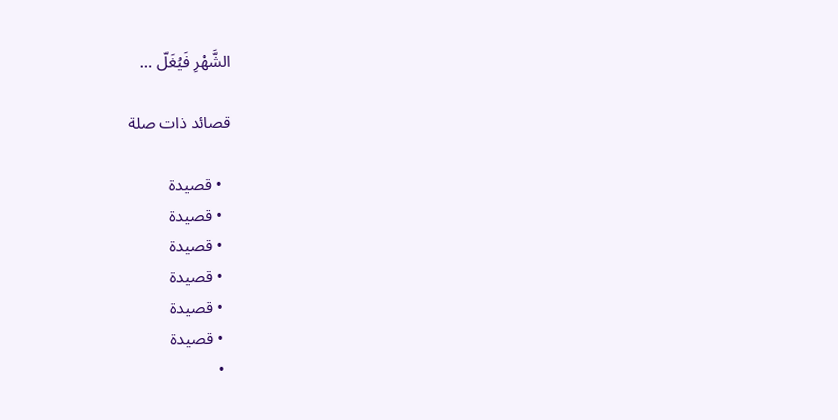الشَّهْرِ فَيُغَلّ …

قصائد ذات صلة

  • قصيدة
  • قصيدة
  • قصيدة
  • قصيدة
  • قصيدة
  • قصيدة
  •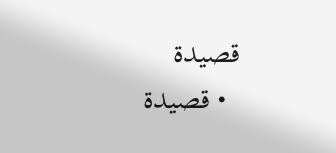قصيدة
  • قصيدة